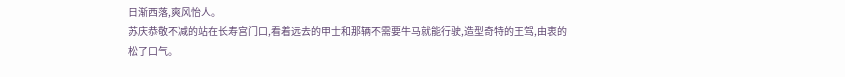日渐西落,爽风怡人。
苏庆恭敬不减的站在长寿宫门口,看着远去的甲士和那辆不需要牛马就能行驶,造型奇特的王驾,由衷的松了口气。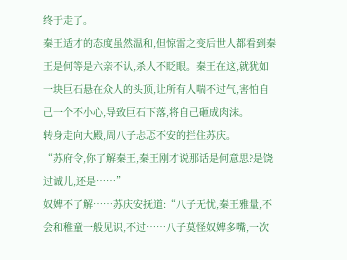终于走了。
秦王适才的态度虽然温和,但惊雷之变后世人都看到秦王是何等是六亲不认,杀人不眨眼。秦王在这,就犹如一块巨石悬在众人的头顶,让所有人喘不过气,害怕自己一个不小心,导致巨石下落,将自己砸成肉沫。
转身走向大殿,周八子忐忑不安的拦住苏庆。
“苏府令,你了解秦王,秦王刚才说那话是何意思?是饶过诚儿,还是……”
奴婢不了解……苏庆安抚道:“八子无忧,秦王雅量,不会和稚童一般见识,不过……八子莫怪奴婢多嘴,一次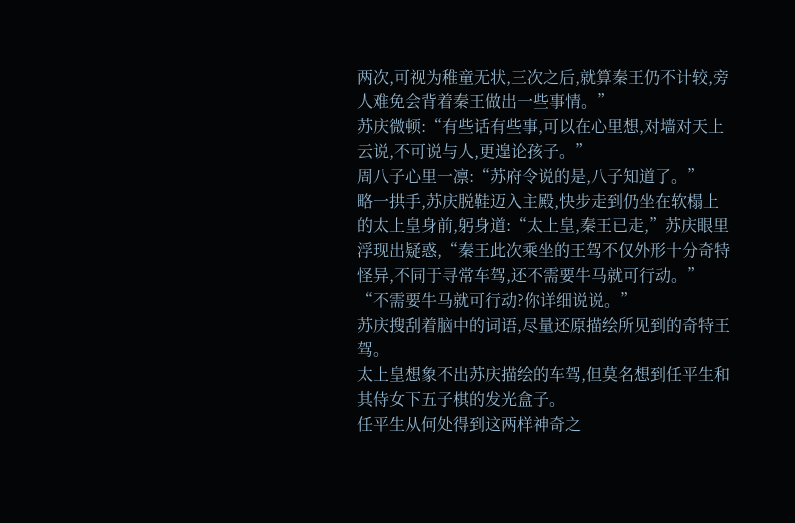两次,可视为稚童无状,三次之后,就算秦王仍不计较,旁人难免会背着秦王做出一些事情。”
苏庆微顿:“有些话有些事,可以在心里想,对墙对天上云说,不可说与人,更遑论孩子。”
周八子心里一凛:“苏府令说的是,八子知道了。”
略一拱手,苏庆脱鞋迈入主殿,快步走到仍坐在软榻上的太上皇身前,躬身道:“太上皇,秦王已走,”苏庆眼里浮现出疑惑,“秦王此次乘坐的王驾不仅外形十分奇特怪异,不同于寻常车驾,还不需要牛马就可行动。”
“不需要牛马就可行动?你详细说说。”
苏庆搜刮着脑中的词语,尽量还原描绘所见到的奇特王驾。
太上皇想象不出苏庆描绘的车驾,但莫名想到任平生和其侍女下五子棋的发光盒子。
任平生从何处得到这两样神奇之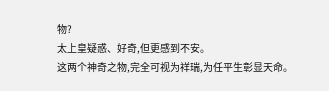物?
太上皇疑惑、好奇,但更感到不安。
这两个神奇之物,完全可视为祥瑞,为任平生彰显天命。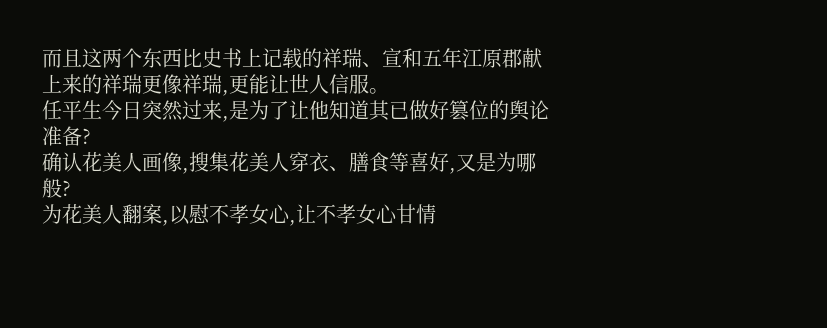而且这两个东西比史书上记载的祥瑞、宣和五年江原郡献上来的祥瑞更像祥瑞,更能让世人信服。
任平生今日突然过来,是为了让他知道其已做好篡位的舆论准备?
确认花美人画像,搜集花美人穿衣、膳食等喜好,又是为哪般?
为花美人翻案,以慰不孝女心,让不孝女心甘情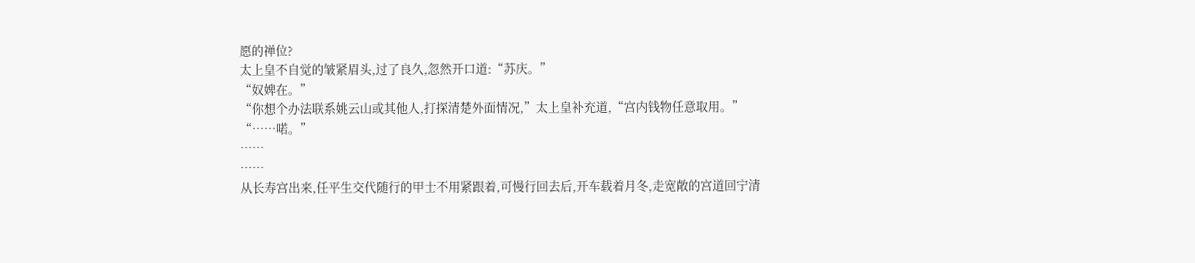愿的禅位?
太上皇不自觉的皱紧眉头,过了良久,忽然开口道:“苏庆。”
“奴婢在。”
“你想个办法联系姚云山或其他人,打探清楚外面情况,”太上皇补充道,“宫内钱物任意取用。”
“……喏。”
……
……
从长寿宫出来,任平生交代随行的甲士不用紧跟着,可慢行回去后,开车载着月冬,走宽敞的宫道回宁清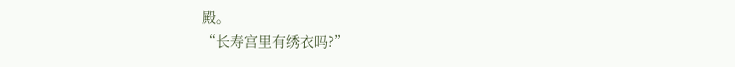殿。
“长寿宫里有绣衣吗?”